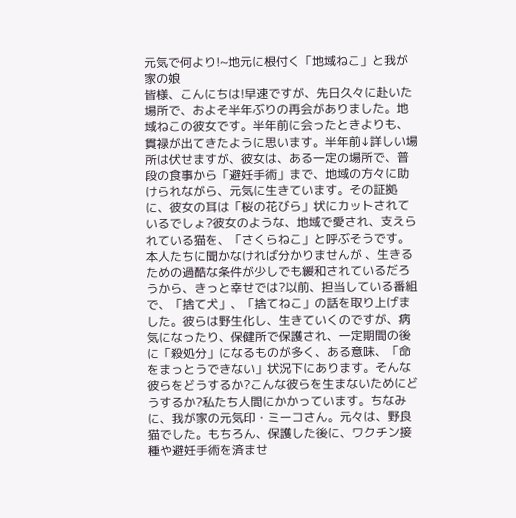元気で何より!~地元に根付く「地域ねこ」と我が家の娘
皆様、こんにちは!早速ですが、先日久々に赴いた場所で、およそ半年ぶりの再会がありました。地域ねこの彼女です。半年前に会ったときよりも、貫禄が出てきたように思います。半年前↓詳しい場所は伏せますが、彼女は、ある一定の場所で、普段の食事から「避妊手術」まで、地域の方々に助けられながら、元気に生きています。その証拠に、彼女の耳は「桜の花びら」状にカットされているでしょ?彼女のような、地域で愛され、支えられている猫を、「さくらねこ」と呼ぶそうです。本人たちに聞かなければ分かりませんが 、生きるための過酷な条件が少しでも緩和されているだろうから、きっと幸せでは?以前、担当している番組で、「捨て犬」、「捨てねこ」の話を取り上げました。彼らは野生化し、生きていくのですが、病気になったり、保健所で保護され、一定期間の後に「殺処分」になるものが多く、ある意味、「命をまっとうできない」状況下にあります。そんな彼らをどうするか?こんな彼らを生まないためにどうするか?私たち人間にかかっています。ちなみに、我が家の元気印・ミーコさん。元々は、野良猫でした。もちろん、保護した後に、ワクチン接種や避妊手術を済ませ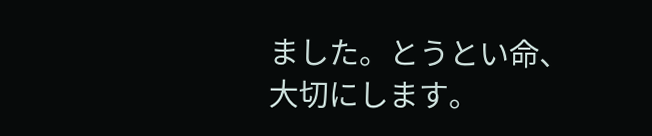ました。とうとい命、大切にします。